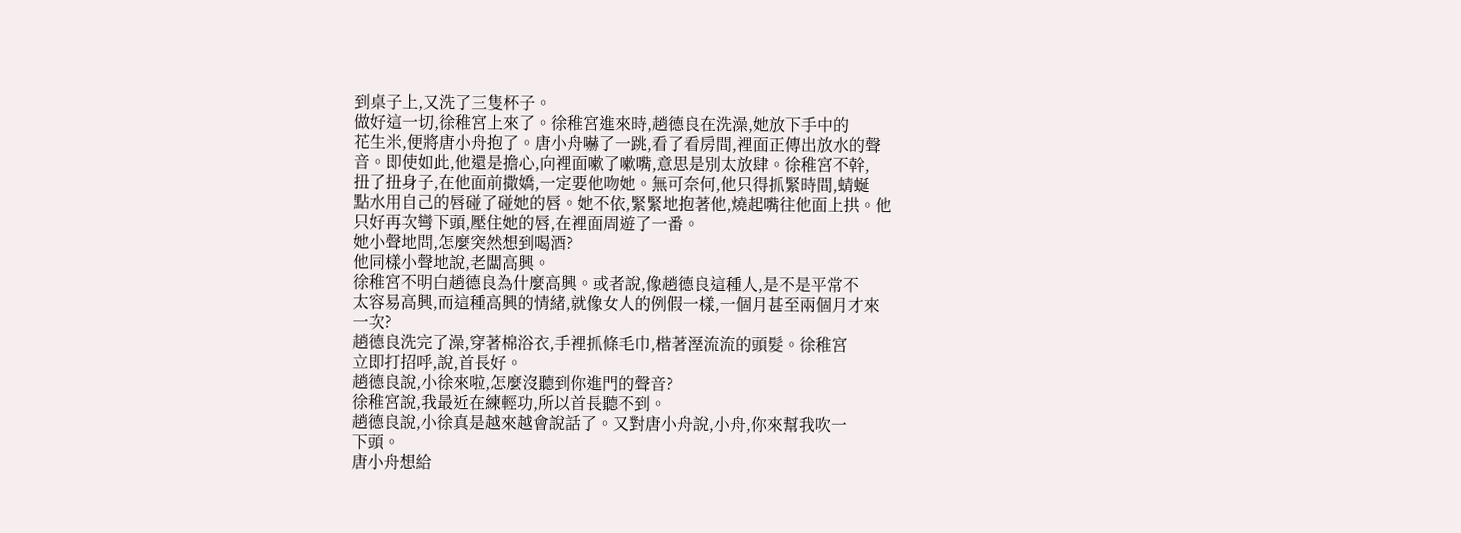到桌子上,又洗了三隻杯子。
做好這一切,徐稚宮上來了。徐稚宮進來時,趙德良在洗澡,她放下手中的
花生米,便將唐小舟抱了。唐小舟嚇了一跳,看了看房間,裡面正傳出放水的聲
音。即使如此,他還是擔心,向裡面嗽了嗽嘴,意思是別太放肆。徐稚宮不幹,
扭了扭身子,在他面前撒嬌,一定要他吻她。無可奈何,他只得抓緊時間,蜻蜒
點水用自己的唇碰了碰她的唇。她不依,緊緊地抱著他,燒起嘴往他面上拱。他
只好再次彎下頭,壓住她的唇,在裡面周遊了一番。
她小聲地問,怎麼突然想到喝酒?
他同樣小聲地說,老闆高興。
徐稚宮不明白趙德良為什麼高興。或者說,像趙德良這種人,是不是平常不
太容易高興,而這種高興的情緒,就像女人的例假一樣,一個月甚至兩個月才來
一次?
趙德良洗完了澡,穿著棉浴衣,手裡抓條毛巾,楷著溼流流的頭髮。徐稚宮
立即打招呼,說,首長好。
趙德良說,小徐來啦,怎麼沒聽到你進門的聲音?
徐稚宮說,我最近在練輕功,所以首長聽不到。
趙德良說,小徐真是越來越會說話了。又對唐小舟說,小舟,你來幫我吹一
下頭。
唐小舟想給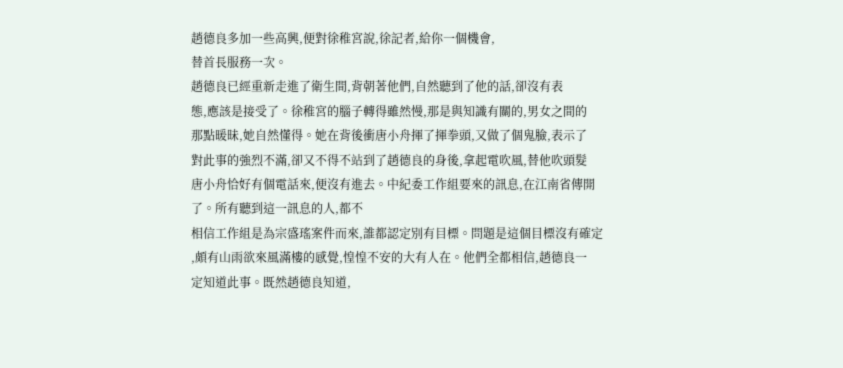趙德良多加一些高興,便對徐稚宮說,徐記者,給你一個機會,
替首長服務一次。
趙德良已經重新走進了衛生間,背朝著他們,自然聽到了他的話,卻沒有表
態,應該是接受了。徐稚宮的腦子轉得雖然慢,那是與知識有關的,男女之間的
那點暖昧,她自然懂得。她在背後衝唐小舟揮了揮拳頭,又做了個鬼臉,表示了
對此事的強烈不滿,卻又不得不站到了趙德良的身後,拿起電吹風,替他吹頭髮
唐小舟恰好有個電話來,便沒有進去。中紀委工作組要來的訊息,在江南省傳開了。所有聽到這一訊息的人,都不
相信工作組是為宗盛瑤案件而來,誰都認定別有目標。問題是這個目標沒有確定
,頗有山雨欲來風滿樓的感覺,惶惶不安的大有人在。他們全都相信,趙德良一
定知道此事。既然趙德良知道,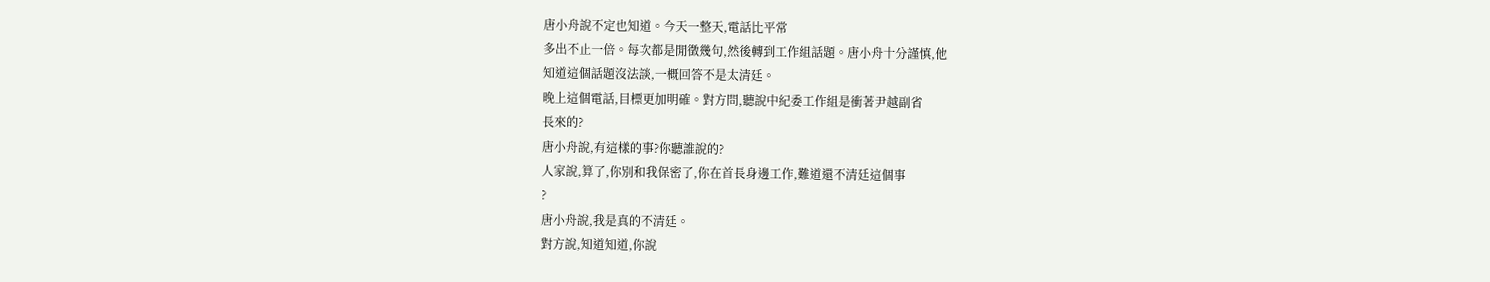唐小舟說不定也知道。今天一整天,電話比平常
多出不止一倍。每次都是閒徵幾句,然後轉到工作組話題。唐小舟十分謹慎,他
知道這個話題沒法談,一概回答不是太清廷。
晚上這個電話,目標更加明確。對方問,聽說中紀委工作組是衝著尹越副省
長來的?
唐小舟說,有這樣的事?你聽誰說的?
人家說,算了,你別和我保密了,你在首長身邊工作,難道還不清廷這個事
?
唐小舟說,我是真的不清廷。
對方說,知道知道,你說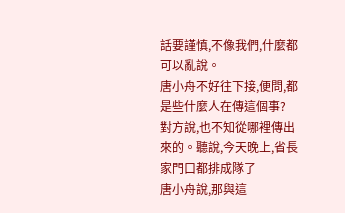話要謹慎,不像我們,什麼都可以亂說。
唐小舟不好往下接,便問,都是些什麼人在傳這個事?
對方說,也不知從哪裡傳出來的。聽說,今天晚上,省長家門口都排成隊了
唐小舟說,那與這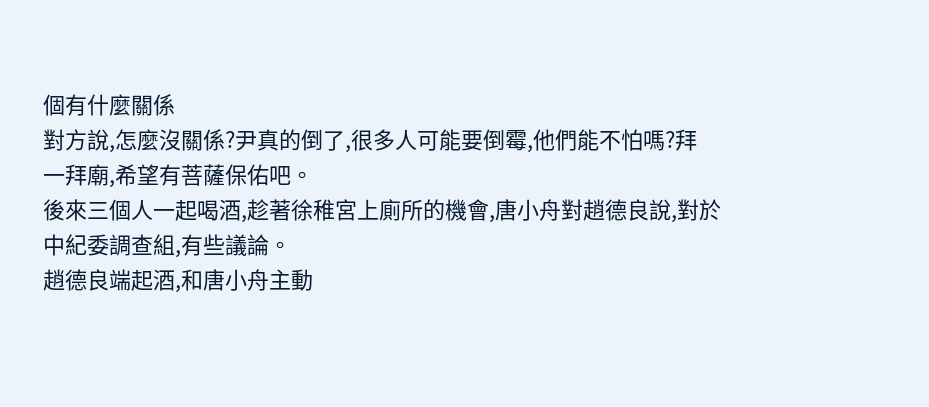個有什麼關係
對方說,怎麼沒關係?尹真的倒了,很多人可能要倒霉,他們能不怕嗎?拜
一拜廟,希望有菩薩保佑吧。
後來三個人一起喝酒,趁著徐稚宮上廁所的機會,唐小舟對趙德良說,對於
中紀委調查組,有些議論。
趙德良端起酒,和唐小舟主動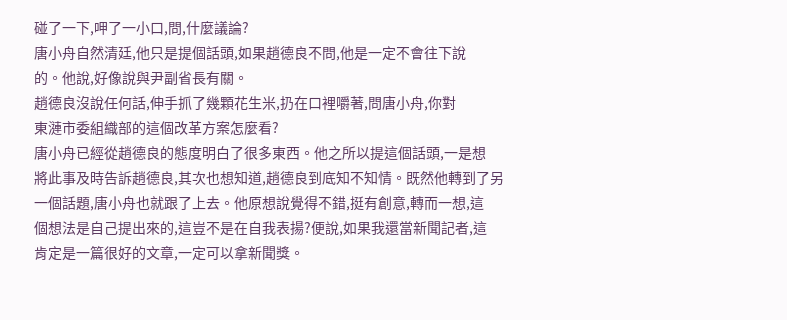碰了一下,呷了一小口,問,什麼議論?
唐小舟自然清廷,他只是提個話頭,如果趙德良不問,他是一定不會往下說
的。他說,好像說與尹副省長有關。
趙德良沒說任何話,伸手抓了幾顆花生米,扔在口裡嚼著,問唐小舟,你對
東漣市委組織部的這個改革方案怎麼看?
唐小舟已經從趙德良的態度明白了很多東西。他之所以提這個話頭,一是想
將此事及時告訴趙德良,其次也想知道,趙德良到底知不知情。既然他轉到了另
一個話題,唐小舟也就跟了上去。他原想說覺得不錯,挺有創意,轉而一想,這
個想法是自己提出來的,這豈不是在自我表揚?便說,如果我還當新聞記者,這
肯定是一篇很好的文章,一定可以拿新聞獎。